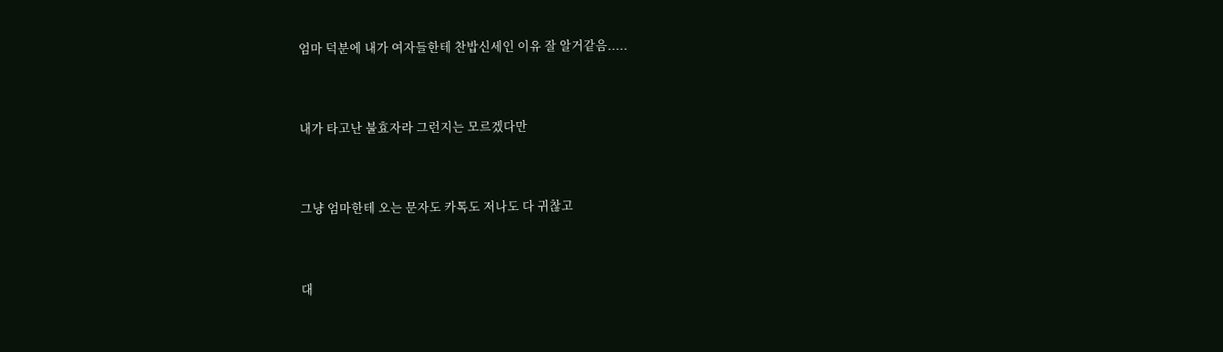엄마 덕분에 내가 여자들한테 찬밥신세인 이유 잘 알거같음.....


내가 타고난 불효자라 그런지는 모르겠다만


그냥 엄마한테 오는 문자도 카톡도 저나도 다 귀찮고


대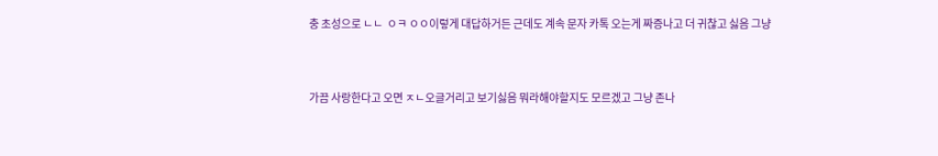충 초성으로 ㄴㄴ  ㅇㅋ ㅇㅇ이렇게 대답하거든 근데도 계속 문자 카톡 오는게 짜증나고 더 귀찮고 싫음 그냥


가끔 사랑한다고 오면 ㅈㄴ오글거리고 보기싫음 뭐라해야할지도 모르겠고 그냥 존나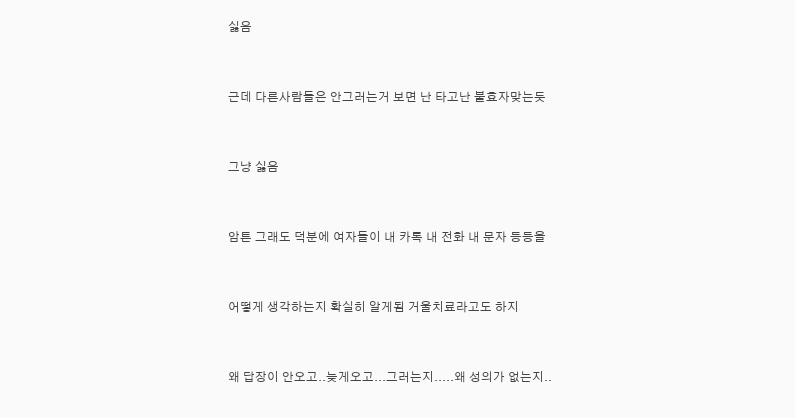싫음


근데 다른사람들은 안그러는거 보면 난 타고난 불효자맞는듯


그냥 싫음


암튼 그래도 덕분에 여자들이 내 카톡 내 전화 내 문자 등등을


어떻게 생각하는지 확실히 알게됨 거울치료라고도 하지


왜 답장이 안오고..늦게오고...그러는지.....왜 성의가 없는지..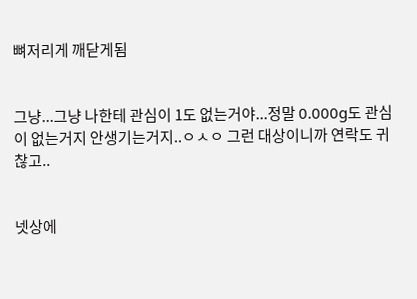뼈저리게 깨닫게됨


그냥...그냥 나한테 관심이 1도 없는거야...정말 0.000g도 관심이 없는거지 안생기는거지..ㅇㅅㅇ 그런 대상이니까 연락도 귀찮고..


넷상에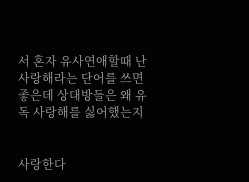서 혼자 유사연애할때 난 사랑해라는 단어를 쓰면 좋은데 상대방들은 왜 유독 사랑해를 싫어했는지


사랑한다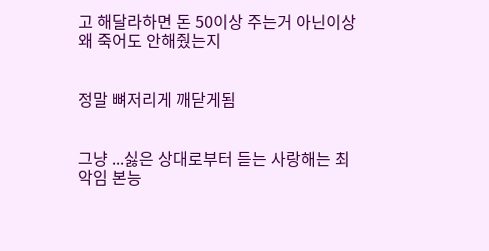고 해달라하면 돈 50이상 주는거 아닌이상 왜 죽어도 안해줬는지


정말 뼈저리게 깨닫게됨


그냥 ...싫은 상대로부터 듣는 사랑해는 최악임 본능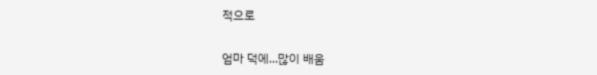적으로


엄마 덕에...많이 배움